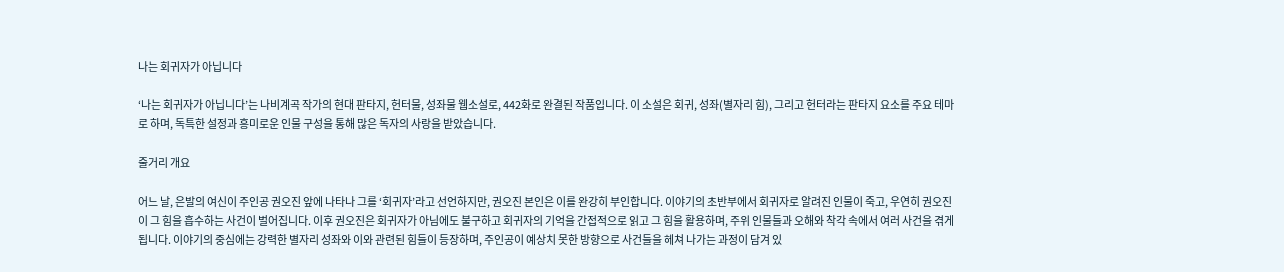나는 회귀자가 아닙니다

‘나는 회귀자가 아닙니다’는 나비계곡 작가의 현대 판타지, 헌터물, 성좌물 웹소설로, 442화로 완결된 작품입니다. 이 소설은 회귀, 성좌(별자리 힘), 그리고 헌터라는 판타지 요소를 주요 테마로 하며, 독특한 설정과 흥미로운 인물 구성을 통해 많은 독자의 사랑을 받았습니다.

줄거리 개요

어느 날, 은발의 여신이 주인공 권오진 앞에 나타나 그를 ‘회귀자’라고 선언하지만, 권오진 본인은 이를 완강히 부인합니다. 이야기의 초반부에서 회귀자로 알려진 인물이 죽고, 우연히 권오진이 그 힘을 흡수하는 사건이 벌어집니다. 이후 권오진은 회귀자가 아님에도 불구하고 회귀자의 기억을 간접적으로 읽고 그 힘을 활용하며, 주위 인물들과 오해와 착각 속에서 여러 사건을 겪게 됩니다. 이야기의 중심에는 강력한 별자리 성좌와 이와 관련된 힘들이 등장하며, 주인공이 예상치 못한 방향으로 사건들을 헤쳐 나가는 과정이 담겨 있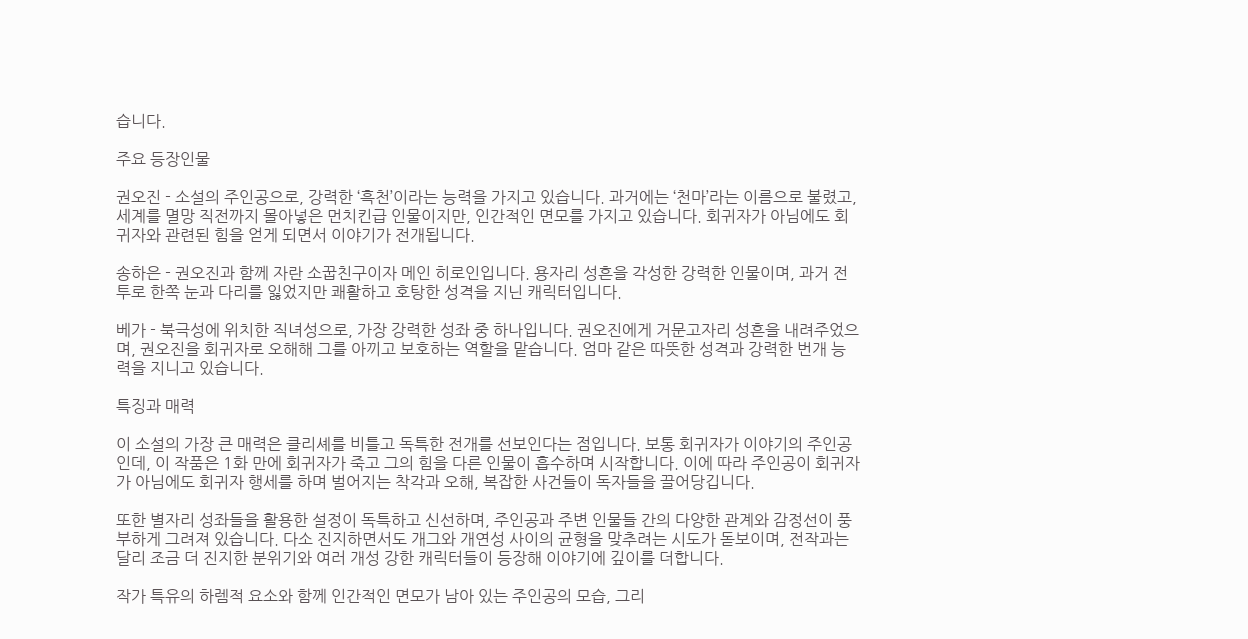습니다.

주요 등장인물

권오진 - 소설의 주인공으로, 강력한 ‘흑천’이라는 능력을 가지고 있습니다. 과거에는 ‘천마’라는 이름으로 불렸고, 세계를 멸망 직전까지 몰아넣은 먼치킨급 인물이지만, 인간적인 면모를 가지고 있습니다. 회귀자가 아님에도 회귀자와 관련된 힘을 얻게 되면서 이야기가 전개됩니다.

송하은 - 권오진과 함께 자란 소꿉친구이자 메인 히로인입니다. 용자리 성흔을 각성한 강력한 인물이며, 과거 전투로 한쪽 눈과 다리를 잃었지만 쾌활하고 호탕한 성격을 지닌 캐릭터입니다.

베가 - 북극성에 위치한 직녀성으로, 가장 강력한 성좌 중 하나입니다. 권오진에게 거문고자리 성흔을 내려주었으며, 권오진을 회귀자로 오해해 그를 아끼고 보호하는 역할을 맡습니다. 엄마 같은 따뜻한 성격과 강력한 번개 능력을 지니고 있습니다.

특징과 매력

이 소설의 가장 큰 매력은 클리셰를 비틀고 독특한 전개를 선보인다는 점입니다. 보통 회귀자가 이야기의 주인공인데, 이 작품은 1화 만에 회귀자가 죽고 그의 힘을 다른 인물이 흡수하며 시작합니다. 이에 따라 주인공이 회귀자가 아님에도 회귀자 행세를 하며 벌어지는 착각과 오해, 복잡한 사건들이 독자들을 끌어당깁니다.

또한 별자리 성좌들을 활용한 설정이 독특하고 신선하며, 주인공과 주변 인물들 간의 다양한 관계와 감정선이 풍부하게 그려져 있습니다. 다소 진지하면서도 개그와 개연성 사이의 균형을 맞추려는 시도가 돋보이며, 전작과는 달리 조금 더 진지한 분위기와 여러 개성 강한 캐릭터들이 등장해 이야기에 깊이를 더합니다.

작가 특유의 하렘적 요소와 함께 인간적인 면모가 남아 있는 주인공의 모습, 그리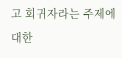고 회귀자라는 주제에 대한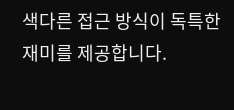색다른 접근 방식이 독특한 재미를 제공합니다.